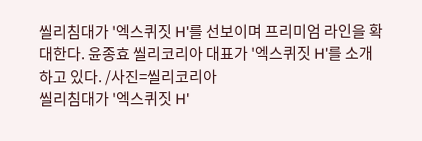씰리침대가 '엑스퀴짓 H'를 선보이며 프리미엄 라인을 확대한다. 윤종효 씰리코리아 대표가 '엑스퀴짓 H'를 소개하고 있다. /사진=씰리코리아
씰리침대가 '엑스퀴짓 H'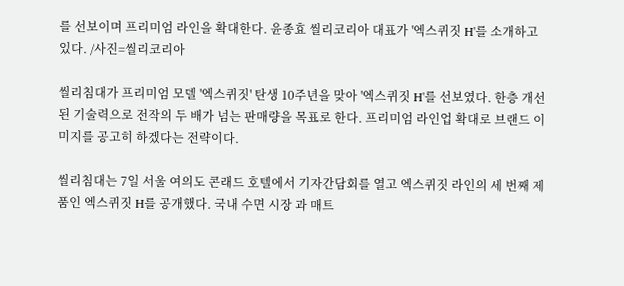를 선보이며 프리미엄 라인을 확대한다. 윤종효 씰리코리아 대표가 '엑스퀴짓 H'를 소개하고 있다. /사진=씰리코리아

씰리침대가 프리미엄 모델 '엑스퀴짓' 탄생 10주년을 맞아 '엑스퀴짓 H'를 선보였다. 한층 개선된 기술력으로 전작의 두 배가 넘는 판매량을 목표로 한다. 프리미엄 라인업 확대로 브랜드 이미지를 공고히 하겠다는 전략이다.

씰리침대는 7일 서울 여의도 콘래드 호텔에서 기자간담회를 열고 엑스퀴짓 라인의 세 번째 제품인 엑스퀴짓 H를 공개했다. 국내 수면 시장 과 매트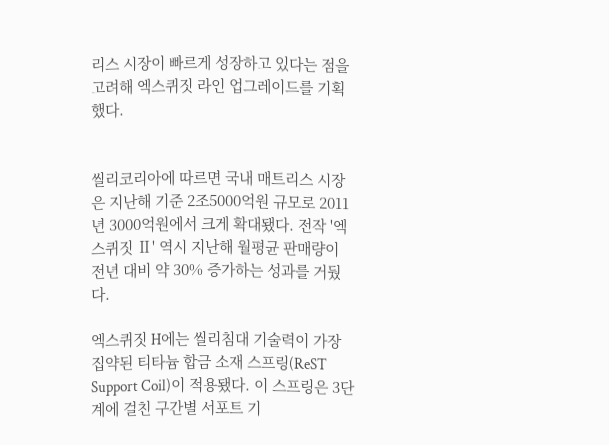리스 시장이 빠르게 성장하고 있다는 점을 고려해 엑스퀴짓 라인 업그레이드를 기획했다.


씰리코리아에 따르면 국내 매트리스 시장은 지난해 기준 2조5000억원 규모로 2011년 3000억원에서 크게 확대됐다. 전작 '엑스퀴짓 Ⅱ' 역시 지난해 월평균 판매량이 전년 대비 약 30% 증가하는 성과를 거뒀다.

엑스퀴짓 H에는 씰리침대 기술력이 가장 집약된 티타늄 합금 소재 스프링(ReST Support Coil)이 적용됐다. 이 스프링은 3단계에 걸친 구간별 서포트 기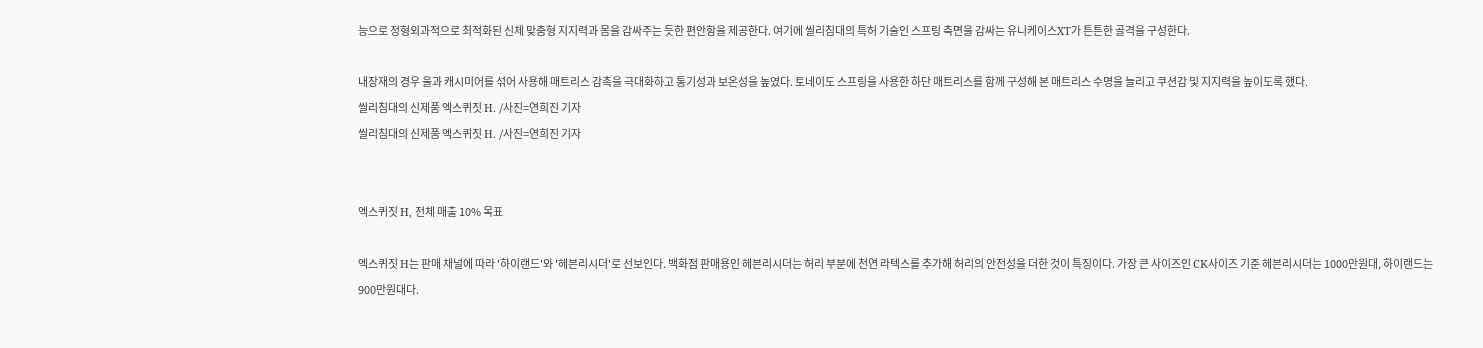능으로 정형외과적으로 최적화된 신체 맞춤형 지지력과 몸을 감싸주는 듯한 편안함을 제공한다. 여기에 씰리침대의 특허 기술인 스프링 측면을 감싸는 유니케이스XT가 튼튼한 골격을 구성한다.

내장재의 경우 울과 캐시미어를 섞어 사용해 매트리스 감촉을 극대화하고 통기성과 보온성을 높였다. 토네이도 스프링을 사용한 하단 매트리스를 함께 구성해 본 매트리스 수명을 늘리고 쿠션감 및 지지력을 높이도록 했다.
씰리침대의 신제품 엑스퀴짓 H. /사진=연희진 기자
씰리침대의 신제품 엑스퀴짓 H. /사진=연희진 기자


엑스퀴짓 H, 전체 매출 10% 목표

엑스퀴짓 H는 판매 채널에 따라 '하이랜드'와 '헤븐리시더'로 선보인다. 백화점 판매용인 헤븐리시더는 허리 부분에 천연 라텍스를 추가해 허리의 안전성을 더한 것이 특징이다. 가장 큰 사이즈인 CK사이즈 기준 헤븐리시더는 1000만원대, 하이랜드는 900만원대다.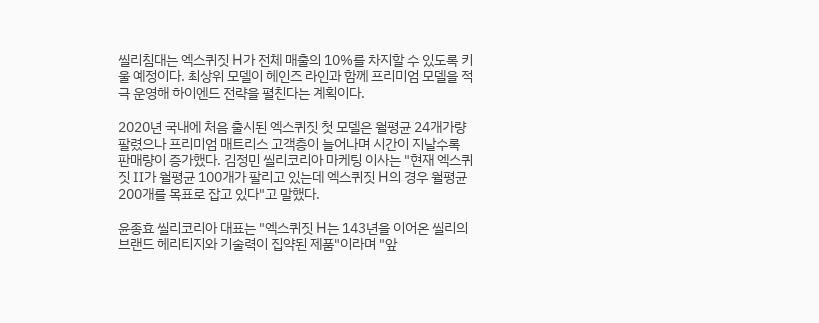씰리침대는 엑스퀴짓 H가 전체 매출의 10%를 차지할 수 있도록 키울 예정이다. 최상위 모델이 헤인즈 라인과 함께 프리미엄 모델을 적극 운영해 하이엔드 전략을 펼친다는 계획이다.

2020년 국내에 처음 출시된 엑스퀴짓 첫 모델은 월평균 24개가량 팔렸으나 프리미엄 매트리스 고객층이 늘어나며 시간이 지날수록 판매량이 증가했다. 김정민 씰리코리아 마케팅 이사는 "현재 엑스퀴짓 Ⅱ가 월평균 100개가 팔리고 있는데 엑스퀴짓 H의 경우 월평균 200개를 목표로 잡고 있다"고 말했다.

윤종효 씰리코리아 대표는 "엑스퀴짓 H는 143년을 이어온 씰리의 브랜드 헤리티지와 기술력이 집약된 제품"이라며 "앞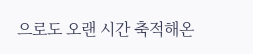으로도 오랜 시간 축적해온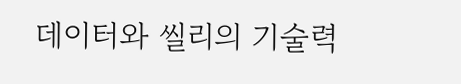데이터와 씰리의 기술력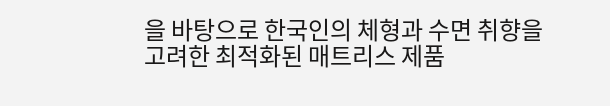을 바탕으로 한국인의 체형과 수면 취향을 고려한 최적화된 매트리스 제품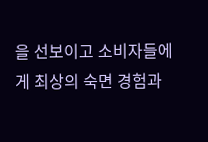을 선보이고 소비자들에게 최상의 숙면 경험과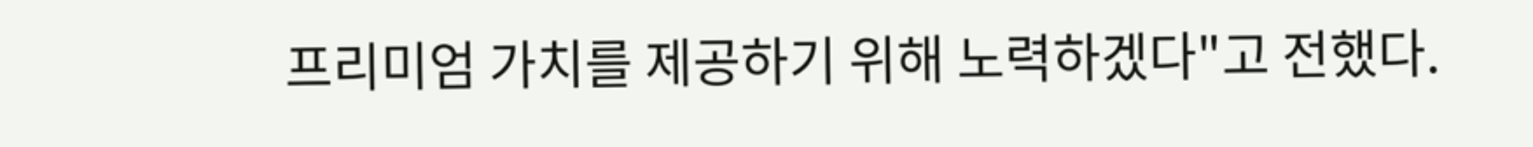프리미엄 가치를 제공하기 위해 노력하겠다"고 전했다.